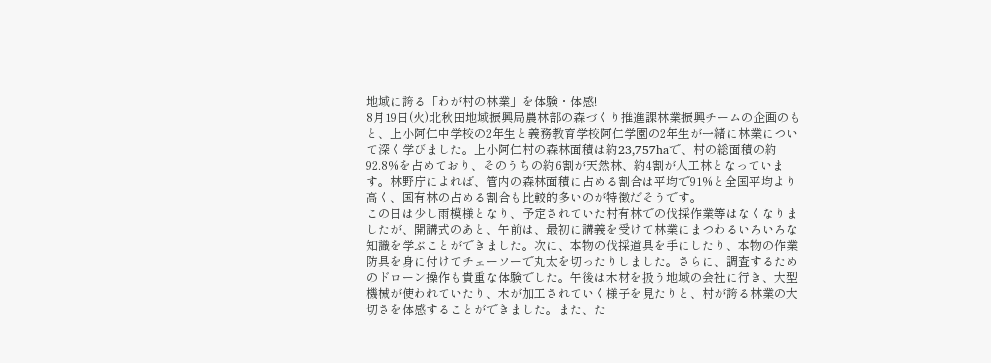地域に誇る「わが村の林業」を体験・体感!
8月19日(火)北秋田地域振興局農林部の森づくり推進課林業振興チームの企画のもと、上小阿仁中学校の2年生と義務教育学校阿仁学園の2年生が一緒に林業について深く学びました。上小阿仁村の森林面積は約23,757haで、村の総面積の約92.8%を占めており、そのうちの約6割が天然林、約4割が人工林となっています。林野庁によれば、管内の森林面積に占める割合は平均で91%と全国平均より高く、国有林の占める割合も比較的多いのが特徴だそうです。
この日は少し雨模様となり、予定されていた村有林での伐採作業等はなくなりましたが、開講式のあと、午前は、最初に講義を受けて林業にまつわるいろいろな知識を学ぶことができました。次に、本物の伐採道具を手にしたり、本物の作業防具を身に付けてチェーソーで丸太を切ったりしました。さらに、調査するためのドローン操作も貴重な体験でした。午後は木材を扱う地域の会社に行き、大型機械が使われていたり、木が加工されていく様子を見たりと、村が誇る林業の大切さを体感することができました。また、た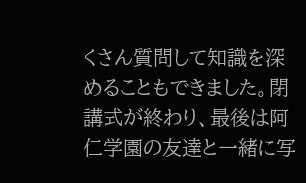くさん質問して知識を深めることもできました。閉講式が終わり、最後は阿仁学園の友達と一緒に写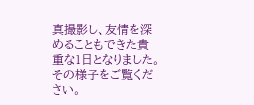真撮影し、友情を深めることもできた貴重な1日となりました。その様子をご覧ください。